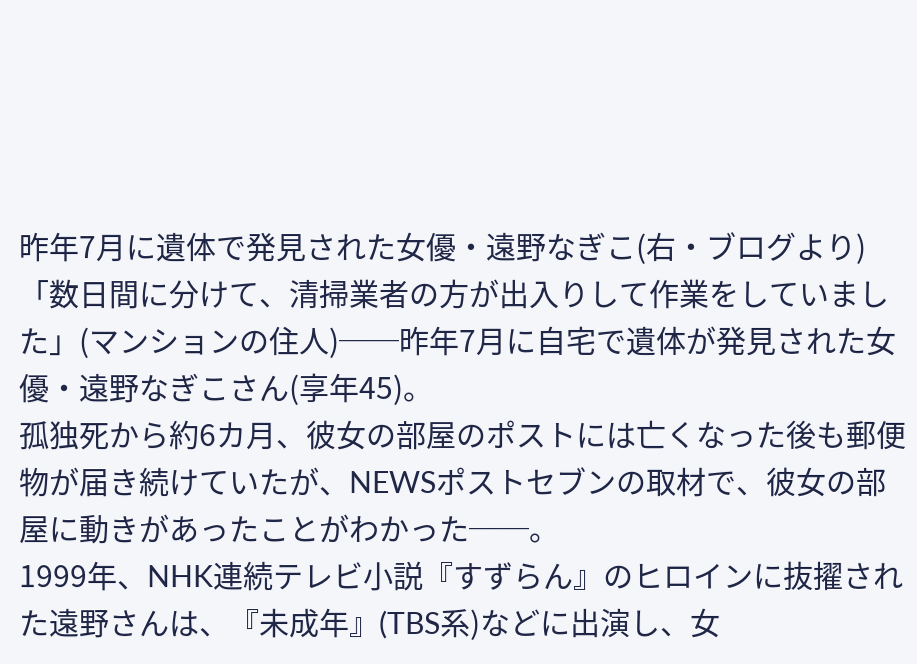昨年7月に遺体で発見された女優・遠野なぎこ(右・ブログより)
「数日間に分けて、清掃業者の方が出入りして作業をしていました」(マンションの住人)──昨年7月に自宅で遺体が発見された女優・遠野なぎこさん(享年45)。
孤独死から約6カ月、彼女の部屋のポストには亡くなった後も郵便物が届き続けていたが、NEWSポストセブンの取材で、彼女の部屋に動きがあったことがわかった──。
1999年、NHK連続テレビ小説『すずらん』のヒロインに抜擢された遠野さんは、『未成年』(TBS系)などに出演し、女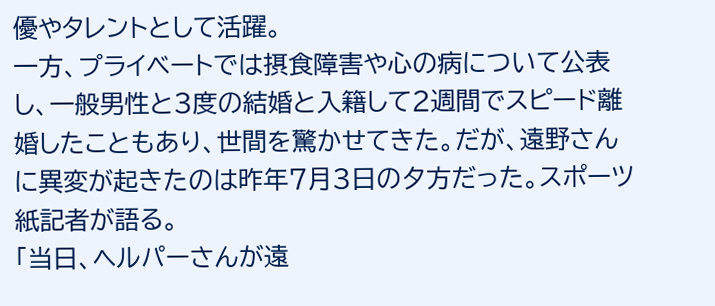優やタレントとして活躍。
一方、プライベートでは摂食障害や心の病について公表し、一般男性と3度の結婚と入籍して2週間でスピード離婚したこともあり、世間を驚かせてきた。だが、遠野さんに異変が起きたのは昨年7月3日の夕方だった。スポーツ紙記者が語る。
「当日、ヘルパーさんが遠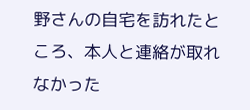野さんの自宅を訪れたところ、本人と連絡が取れなかった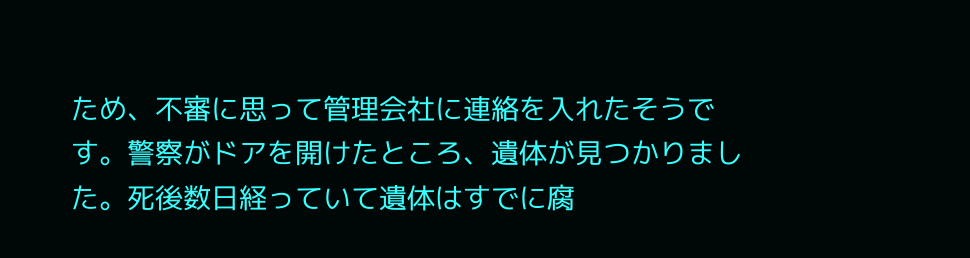ため、不審に思って管理会社に連絡を入れたそうです。警察がドアを開けたところ、遺体が見つかりました。死後数日経っていて遺体はすでに腐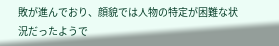敗が進んでおり、顔貌では人物の特定が困難な状況だったようで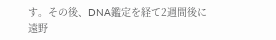す。その後、DNA鑑定を経て2週間後に遠野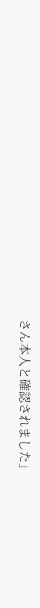さん本人と確認されました」